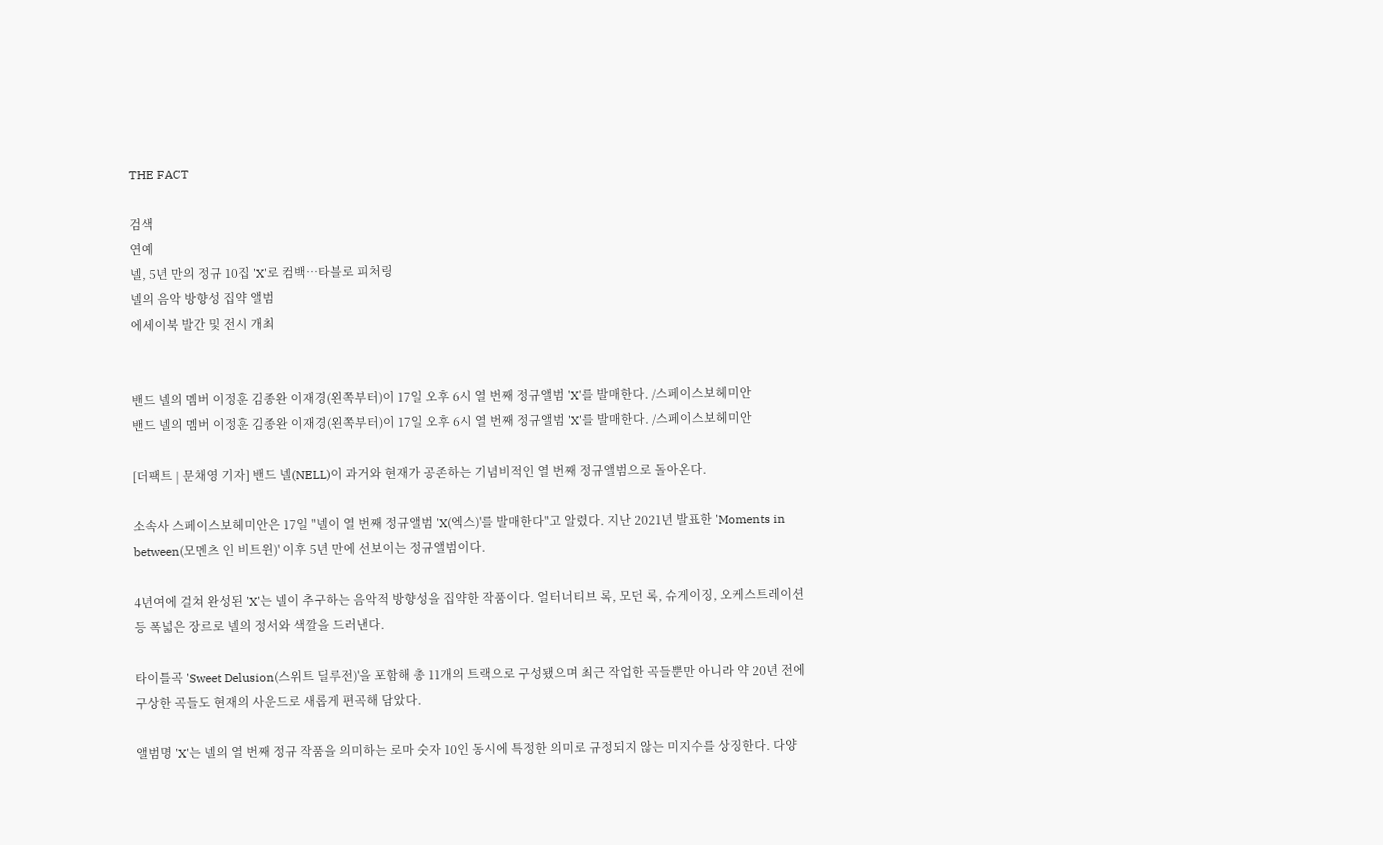THE FACT

검색
연예
넬, 5년 만의 정규 10집 'X'로 컴백…타블로 피처링
넬의 음악 방향성 집약 앨범
에세이북 발간 및 전시 개최


밴드 넬의 멤버 이정훈 김종완 이재경(왼쪽부터)이 17일 오후 6시 열 번째 정규앨범 'X'를 발매한다. /스페이스보헤미안
밴드 넬의 멤버 이정훈 김종완 이재경(왼쪽부터)이 17일 오후 6시 열 번째 정규앨범 'X'를 발매한다. /스페이스보헤미안

[더팩트 | 문채영 기자] 밴드 넬(NELL)이 과거와 현재가 공존하는 기념비적인 열 번째 정규앨범으로 돌아온다.

소속사 스페이스보헤미안은 17일 "넬이 열 번째 정규앨범 'X(엑스)'를 발매한다"고 알렸다. 지난 2021년 발표한 'Moments in between(모멘츠 인 비트윈)' 이후 5년 만에 선보이는 정규앨범이다.

4년여에 걸쳐 완성된 'X'는 넬이 추구하는 음악적 방향성을 집약한 작품이다. 얼터너티브 록, 모던 록, 슈게이징, 오케스트레이션 등 폭넓은 장르로 넬의 정서와 색깔을 드러낸다.

타이틀곡 'Sweet Delusion(스위트 딜루전)'을 포함해 총 11개의 트랙으로 구성됐으며 최근 작업한 곡들뿐만 아니라 약 20년 전에 구상한 곡들도 현재의 사운드로 새롭게 편곡해 담았다.

앨범명 'X'는 넬의 열 번째 정규 작품을 의미하는 로마 숫자 10인 동시에 특정한 의미로 규정되지 않는 미지수를 상징한다. 다양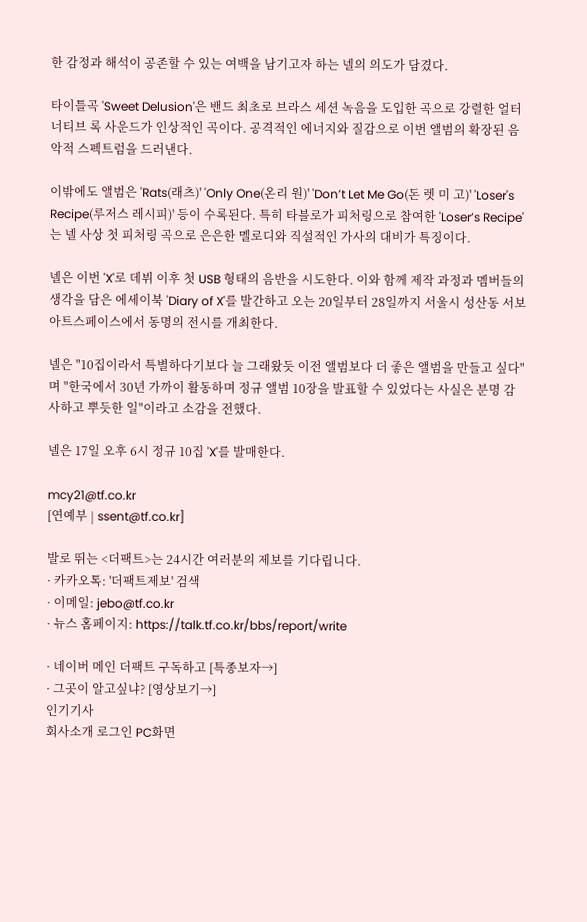한 감정과 해석이 공존할 수 있는 여백을 남기고자 하는 넬의 의도가 담겼다.

타이틀곡 'Sweet Delusion'은 밴드 최초로 브라스 세션 녹음을 도입한 곡으로 강렬한 얼터너티브 록 사운드가 인상적인 곡이다. 공격적인 에너지와 질감으로 이번 앨범의 확장된 음악적 스펙트럼을 드러낸다.

이밖에도 앨범은 'Rats(래츠)' 'Only One(온리 원)' 'Don’t Let Me Go(돈 렛 미 고)' 'Loser's Recipe(루저스 레시피)' 등이 수록된다. 특히 타블로가 피처링으로 참여한 'Loser’s Recipe'는 넬 사상 첫 피처링 곡으로 은은한 멜로디와 직설적인 가사의 대비가 특징이다.

넬은 이번 'X'로 데뷔 이후 첫 USB 형태의 음반을 시도한다. 이와 함께 제작 과정과 멤버들의 생각을 담은 에세이북 'Diary of X'를 발간하고 오는 20일부터 28일까지 서울시 성산동 서보 아트스페이스에서 동명의 전시를 개최한다.

넬은 "10집이라서 특별하다기보다 늘 그래왔듯 이전 앨범보다 더 좋은 앨범을 만들고 싶다"며 "한국에서 30년 가까이 활동하며 정규 앨범 10장을 발표할 수 있었다는 사실은 분명 감사하고 뿌듯한 일"이라고 소감을 전했다.

넬은 17일 오후 6시 정규 10집 'X'를 발매한다.

mcy21@tf.co.kr
[연예부 | ssent@tf.co.kr]

발로 뛰는 <더팩트>는 24시간 여러분의 제보를 기다립니다.
· 카카오톡: '더팩트제보' 검색
· 이메일: jebo@tf.co.kr
· 뉴스 홈페이지: https://talk.tf.co.kr/bbs/report/write

· 네이버 메인 더팩트 구독하고 [특종보자→]
· 그곳이 알고싶냐? [영상보기→]
인기기사
회사소개 로그인 PC화면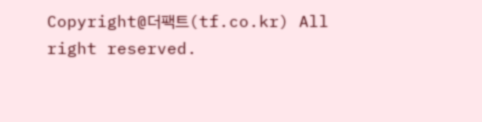Copyright@더팩트(tf.co.kr) All right reserved.